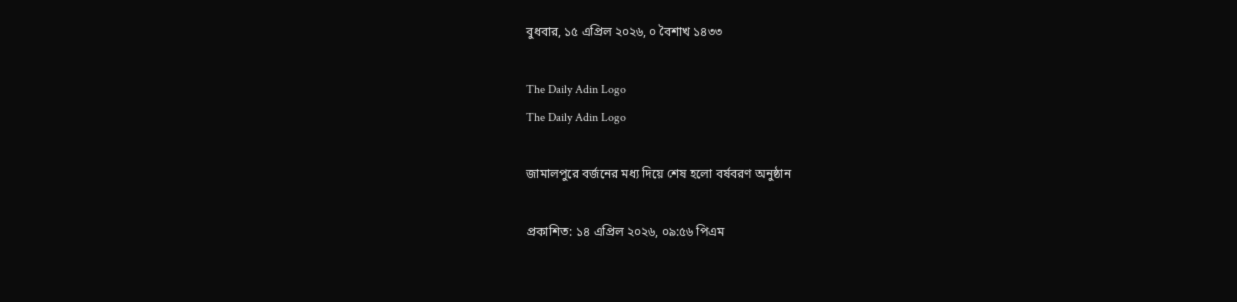বুধবার, ১৫ এপ্রিল ২০২৬, ০ বৈশাখ ১৪৩৩

The Daily Adin Logo
The Daily Adin Logo

জামালপুরে বর্জনের মধ্য দিয়ে শেষ হলো বর্ষবরণ অনুষ্ঠান

প্রকাশিত: ১৪ এপ্রিল ২০২৬, ০৯:৫৬ পিএম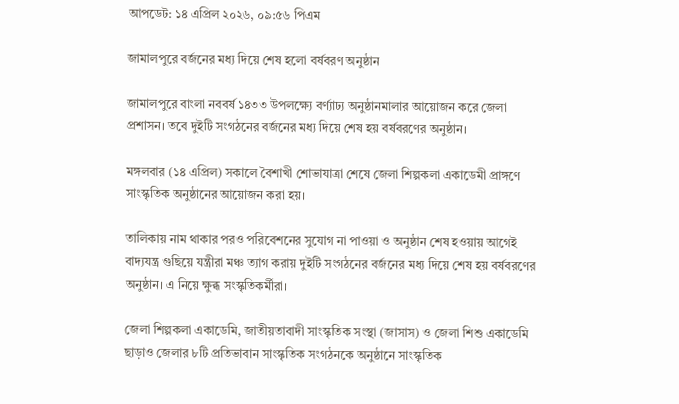আপডেট: ১৪ এপ্রিল ২০২৬, ০৯:৫৬ পিএম

জামালপুরে বর্জনের মধ্য দিয়ে শেষ হলো বর্ষবরণ অনুষ্ঠান

জামালপুরে বাংলা নববর্ষ ১৪৩৩ উপলক্ষ্যে বর্ণ্যাঢ্য অনুষ্ঠানমালার আয়োজন করে জেলা প্রশাসন। তবে দুইটি সংগঠনের বর্জনের মধ্য দিয়ে শেষ হয় বর্ষবরণের অনুষ্ঠান।

মঙ্গলবার (১৪ এপ্রিল) সকালে বৈশাখী শোভাযাত্রা শেষে জেলা শিল্পকলা একাডেমী প্রাঙ্গণে সাংস্কৃতিক অনুষ্ঠানের আয়োজন করা হয়।

তালিকায় নাম থাকার পরও পরিবেশনের সুযোগ না পাওয়া ও অনুষ্ঠান শেষ হওয়ায় আগেই বাদ্যযন্ত্র গুছিয়ে যন্ত্রীরা মঞ্চ ত্যাগ করায় দুইটি সংগঠনের বর্জনের মধ্য দিয়ে শেষ হয় বর্ষবরণের অনুষ্ঠান। এ নিয়ে ক্ষুব্ধ সংস্কৃতিকর্মীরা।

জেলা শিল্পকলা একাডেমি, জাতীয়তাবাদী সাংস্কৃতিক সংস্থা (জাসাস) ও জেলা শিশু একাডেমি ছাড়াও জেলার ৮টি প্রতিভাবান সাংস্কৃতিক সংগঠনকে অনুষ্ঠানে সাংস্কৃতিক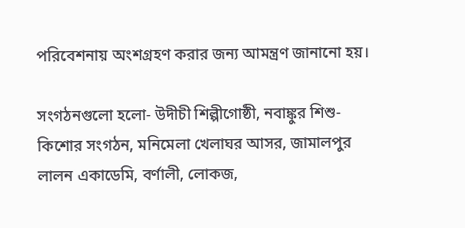পরিবেশনায় অংশগ্রহণ করার জন্য আমন্ত্রণ জানানো হয়।

সংগঠনগুলো হলো- উদীচী শিল্পীগোষ্ঠী, নবাঙ্কুর শিশু-কিশোর সংগঠন, মনিমেলা খেলাঘর আসর, জামালপুর লালন একাডেমি, বর্ণালী, লোকজ,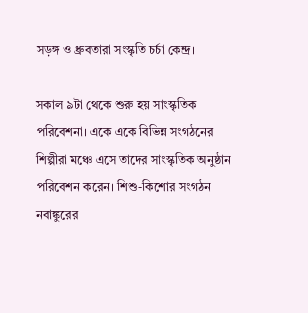সড়ঙ্গ ও ধ্রুবতারা সংস্কৃতি চর্চা কেন্দ্র।

সকাল ৯টা থেকে শুরু হয় সাংস্কৃতিক পরিবেশনা। একে একে বিভিন্ন সংগঠনের শিল্পীরা মঞ্চে এসে তাদের সাংস্কৃতিক অনুষ্ঠান পরিবেশন করেন। শিশু-কিশোর সংগঠন নবাঙ্কুরের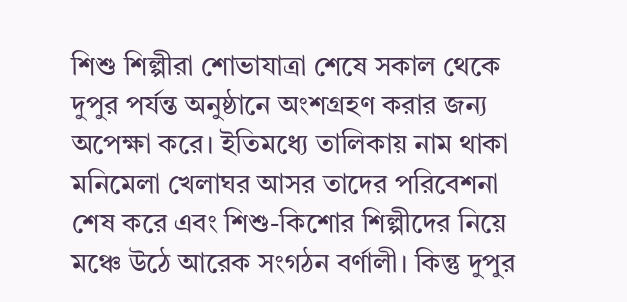শিশু শিল্পীরা শোভাযাত্রা শেষে সকাল থেকে দুপুর পর্যন্ত অনুষ্ঠানে অংশগ্রহণ করার জন্য অপেক্ষা করে। ইতিমধ্যে তালিকায় নাম থাকা মনিমেলা খেলাঘর আসর তাদের পরিবেশনা শেষ করে এবং শিশু-কিশোর শিল্পীদের নিয়ে মঞ্চে উঠে আরেক সংগঠন বর্ণালী। কিন্তু দুপুর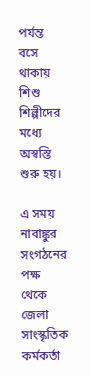পর্যন্ত বসে থাকায় শিশু শিল্পীদের মধ্যে অস্বস্তি শুরু হয়।

এ সময় নাবাঙ্কুর সংগঠনের পক্ষ থেকে জেলা সাংস্কৃতিক কর্মকর্তা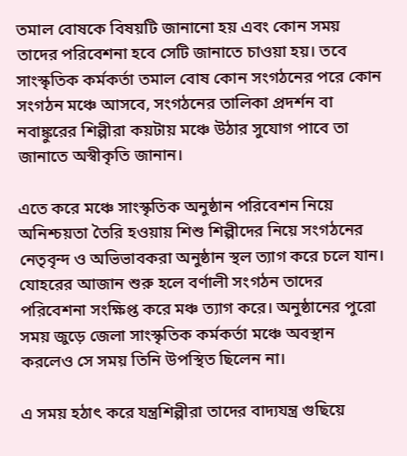তমাল বোষকে বিষয়টি জানানো হয় এবং কোন সময় তাদের পরিবেশনা হবে সেটি জানাতে চাওয়া হয়। তবে সাংস্কৃতিক কর্মকর্তা তমাল বোষ কোন সংগঠনের পরে কোন সংগঠন মঞ্চে আসবে, সংগঠনের তালিকা প্রদর্শন বা নবাঙ্কুরের শিল্পীরা কয়টায় মঞ্চে উঠার সুযোগ পাবে তা জানাতে অস্বীকৃতি জানান।

এতে করে মঞ্চে সাংস্কৃতিক অনুষ্ঠান পরিবেশন নিয়ে অনিশ্চয়তা তৈরি হওয়ায় শিশু শিল্পীদের নিয়ে সংগঠনের নেতৃবৃন্দ ও অভিভাবকরা অনুষ্ঠান স্থল ত্যাগ করে চলে যান। যোহরের আজান শুরু হলে বর্ণালী সংগঠন তাদের পরিবেশনা সংক্ষিপ্ত করে মঞ্চ ত্যাগ করে। অনুষ্ঠানের পুরো সময় জুড়ে জেলা সাংস্কৃতিক কর্মকর্তা মঞ্চে অবস্থান করলেও সে সময় তিনি উপস্থিত ছিলেন না।

এ সময় হঠাৎ করে যন্ত্রশিল্পীরা তাদের বাদ্যযন্ত্র গুছিয়ে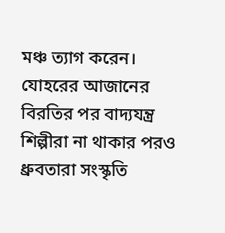মঞ্চ ত্যাগ করেন। যোহরের আজানের বিরতির পর বাদ্যযন্ত্র শিল্পীরা না থাকার পরও ধ্রুবতারা সংস্কৃতি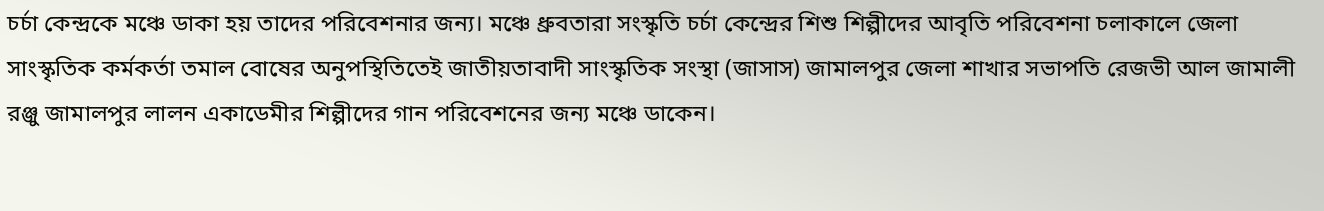চর্চা কেন্দ্রকে মঞ্চে ডাকা হয় তাদের পরিবেশনার জন্য। মঞ্চে ধ্রুবতারা সংস্কৃতি চর্চা কেন্দ্রের শিশু শিল্পীদের আবৃতি পরিবেশনা চলাকালে জেলা সাংস্কৃতিক কর্মকর্তা তমাল বোষের অনুপস্থিতিতেই জাতীয়তাবাদী সাংস্কৃতিক সংস্থা (জাসাস) জামালপুর জেলা শাখার সভাপতি রেজভী আল জামালী রঞ্জু জামালপুর লালন একাডেমীর শিল্পীদের গান পরিবেশনের জন্য মঞ্চে ডাকেন।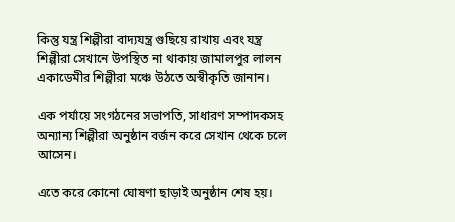কিন্তু যন্ত্র শিল্পীরা বাদ্যযন্ত্র গুছিয়ে রাখায় এবং যন্ত্র শিল্পীরা সেখানে উপস্থিত না থাকায় জামালপুর লালন একাডেমীর শিল্পীরা মঞ্চে উঠতে অস্বীকৃতি জানান।

এক পর্যায়ে সংগঠনের সভাপতি, সাধারণ সম্পাদকসহ অন্যান্য শিল্পীরা অনুষ্ঠান বর্জন করে সেখান থেকে চলে আসেন।

এতে করে কোনো ঘোষণা ছাড়াই অনুষ্ঠান শেষ হয়।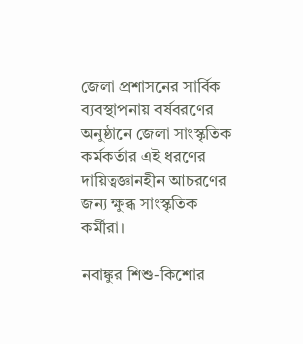জেলা প্রশাসনের সার্বিক ব্যবস্থাপনায় বর্ষবরণের অনুষ্ঠানে জেলা সাংস্কৃতিক কর্মকর্তার এই ধরণের দায়িত্বজ্ঞানহীন আচরণের জন্য ক্ষুব্ধ সাংস্কৃতিক কর্মীরা।

নবাঙ্কুর শিশু-কিশোর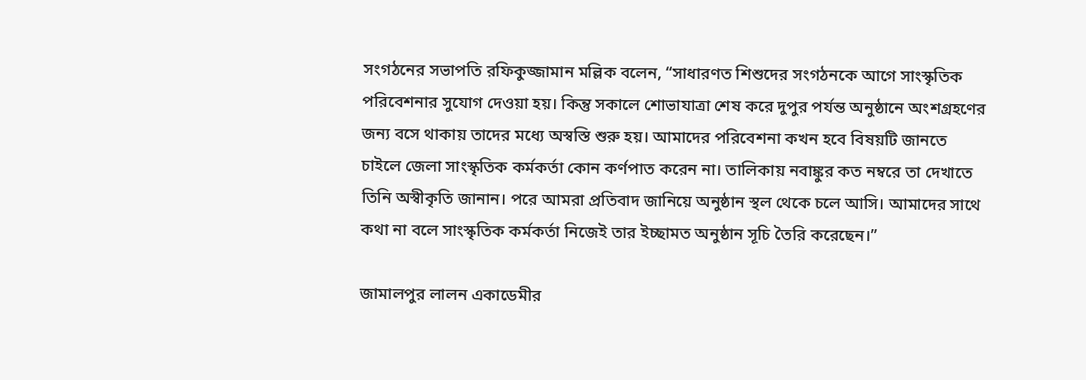সংগঠনের সভাপতি রফিকুজ্জামান মল্লিক বলেন, “সাধারণত শিশুদের সংগঠনকে আগে সাংস্কৃতিক পরিবেশনার সুযোগ দেওয়া হয়। কিন্তু সকালে শোভাযাত্রা শেষ করে দুপুর পর্যন্ত অনুষ্ঠানে অংশগ্রহণের জন্য বসে থাকায় তাদের মধ্যে অস্বস্তি শুরু হয়। আমাদের পরিবেশনা কখন হবে বিষয়টি জানতে চাইলে জেলা সাংস্কৃতিক কর্মকর্তা কোন কর্ণপাত করেন না। তালিকায় নবাঙ্কুর কত নম্বরে তা দেখাতে তিনি অস্বীকৃতি জানান। পরে আমরা প্রতিবাদ জানিয়ে অনুষ্ঠান স্থল থেকে চলে আসি। আমাদের সাথে কথা না বলে সাংস্কৃতিক কর্মকর্তা নিজেই তার ইচ্ছামত অনুষ্ঠান সূচি তৈরি করেছেন।”

জামালপুর লালন একাডেমীর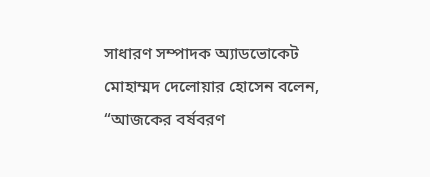সাধারণ সম্পাদক অ্যাডভোকেট মোহাম্মদ দেলোয়ার হোসেন বলেন, “আজকের বর্ষবরণ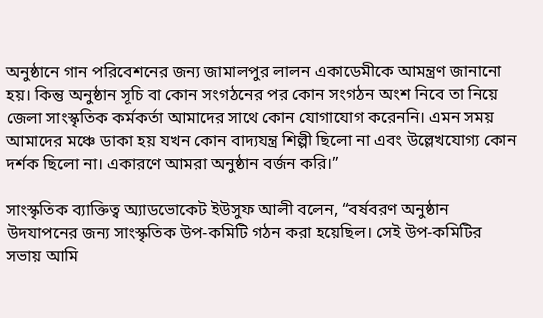অনুষ্ঠানে গান পরিবেশনের জন্য জামালপুর লালন একাডেমীকে আমন্ত্রণ জানানো হয়। কিন্তু অনুষ্ঠান সূচি বা কোন সংগঠনের পর কোন সংগঠন অংশ নিবে তা নিয়ে জেলা সাংস্কৃতিক কর্মকর্তা আমাদের সাথে কোন যোগাযোগ করেননি। এমন সময় আমাদের মঞ্চে ডাকা হয় যখন কোন বাদ্যযন্ত্র শিল্পী ছিলো না এবং উল্লেখযোগ্য কোন দর্শক ছিলো না। একারণে আমরা অনুষ্ঠান বর্জন করি।”

সাংস্কৃতিক ব্যাক্তিত্ব অ্যাডভোকেট ইউসুফ আলী বলেন, “বর্ষবরণ অনুষ্ঠান উদযাপনের জন্য সাংস্কৃতিক উপ-কমিটি গঠন করা হয়েছিল। সেই উপ-কমিটির সভায় আমি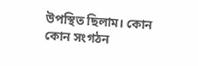উপস্থিত ছিলাম। কোন কোন সংগঠন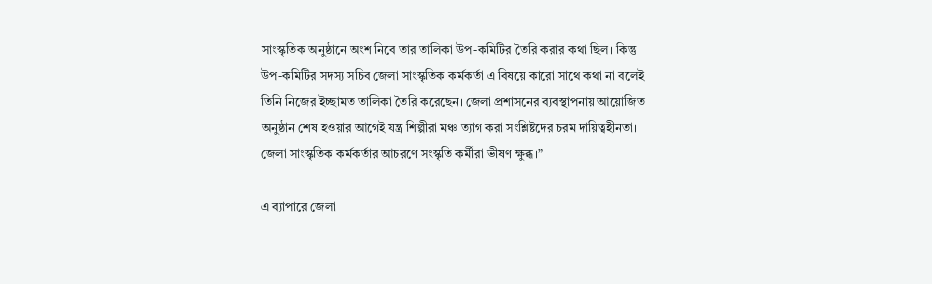সাংস্কৃতিক অনুষ্ঠানে অংশ নিবে তার তালিকা উপ-কমিটির তৈরি করার কথা ছিল। কিন্তু উপ-কমিটির সদস্য সচিব জেলা সাংস্কৃতিক কর্মকর্তা এ বিষয়ে কারো সাথে কথা না বলেই তিনি নিজের ইচ্ছামত তালিকা তৈরি করেছেন। জেলা প্রশাসনের ব্যবস্থাপনায় আয়োজিত অনুষ্ঠান শেষ হওয়ার আগেই যন্ত্র শিল্পীরা মঞ্চ ত্যাগ করা সংশ্লিষ্টদের চরম দায়িত্বহীনতা। জেলা সাংস্কৃতিক কর্মকর্তার আচরণে সংস্কৃতি কর্মীরা ভীষণ ক্ষুব্ধ।”

এ ব্যাপারে জেলা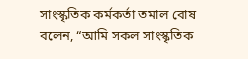সাংস্কৃতিক কর্মকর্তা তমাল বোষ বলেন, “আমি সকল সাংস্কৃতিক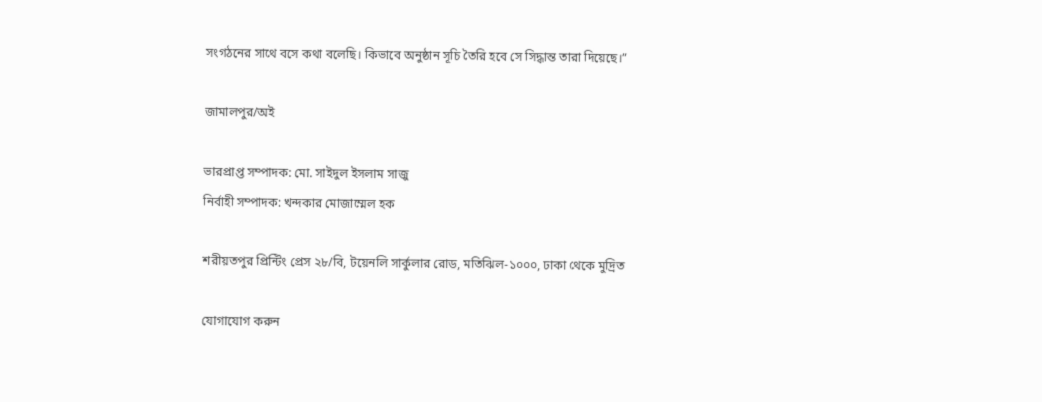সংগঠনের সাথে বসে কথা বলেছি। কিভাবে অনুষ্ঠান সূচি তৈরি হবে সে সিদ্ধান্ত তারা দিয়েছে।”

জামালপুর/অই

ভারপ্রাপ্ত সম্পাদক: মো. সাইদুল ইসলাম সাজু
নির্বাহী সম্পাদক: খন্দকার মোজাম্মেল হক

শরীয়তপুর প্রিন্টিং প্রেস ২৮/বি, টয়েনলি সার্কুলার রোড, মতিঝিল-১০০০, ঢাকা থেকে মুদ্রিত

যোগাযোগ করুন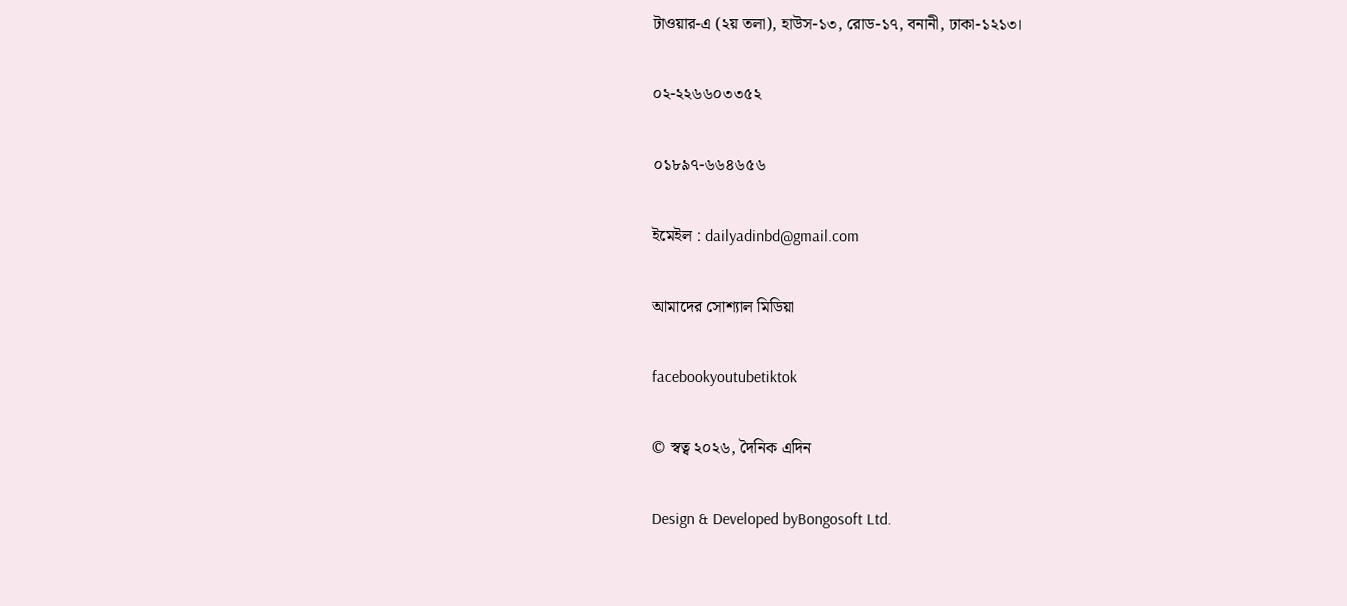টাওয়ার-এ (২য় তলা), হাউস-১৩, রোড-১৭, বনানী, ঢাকা-১২১৩।

০২-২২৬৬০৩৩৫২

০১৮৯৭-৬৬৪৬৫৬

ইমেইল : dailyadinbd@gmail.com

আমাদের সোশ্যাল মিডিয়া

facebookyoutubetiktok

© স্বত্ব ২০২৬, দৈনিক এদিন

Design & Developed byBongosoft Ltd.